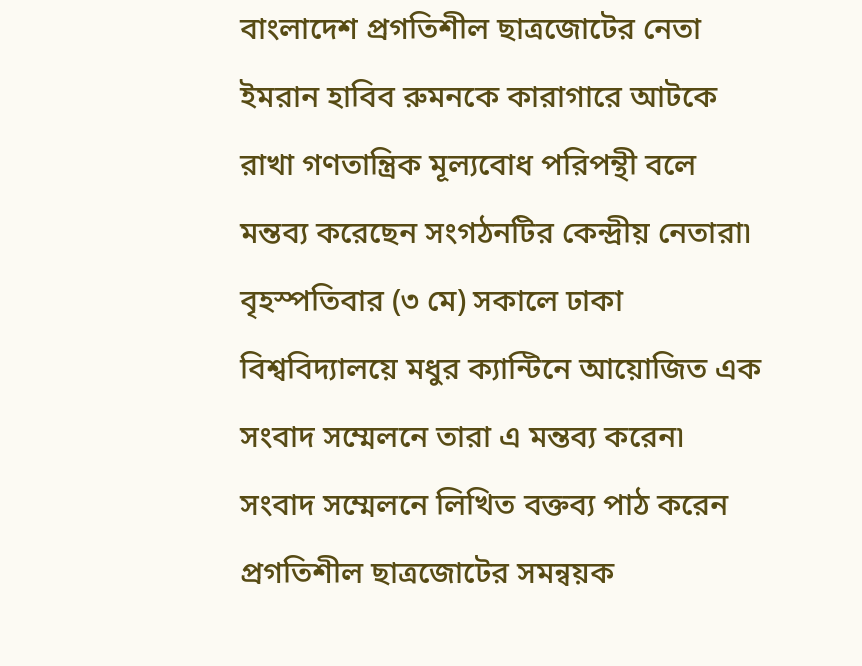বাংলাদেশ প্রগতিশীল ছাত্রজোটের নেতা ইমরান হাবিব রুমনকে কারাগারে আটকে রাখা গণতান্ত্রিক মূল্যবোধ পরিপন্থী বলে মন্তব্য করেছেন সংগঠনটির কেন্দ্রীয় নেতারা৷ বৃহস্পতিবার (৩ মে) সকালে ঢাকা বিশ্ববিদ্যালয়ে মধুর ক্যান্টিনে আয়োজিত এক সংবাদ সম্মেলনে তারা এ মন্তব্য করেন৷
সংবাদ সম্মেলনে লিখিত বক্তব্য পাঠ করেন প্রগতিশীল ছাত্রজোটের সমন্বয়ক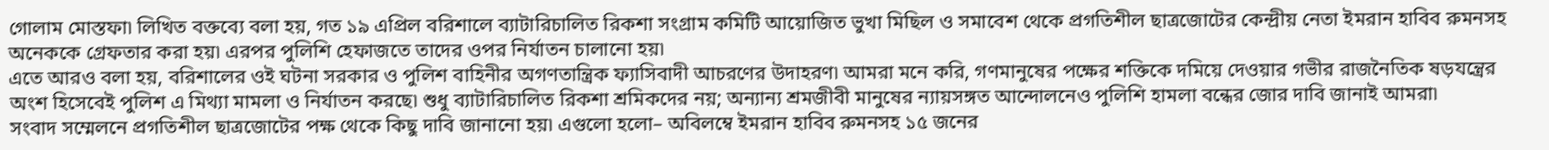গোলাম মোস্তফা৷ লিখিত বক্তব্যে বলা হয়, গত ১৯ এপ্রিল বরিশালে ব্যাটারিচালিত রিকশা সংগ্রাম কমিটি আয়োজিত ভুখা মিছিল ও সমাবেশ থেকে প্রগতিশীল ছাত্রজোটের কেন্দ্রীয় নেতা ইমরান হাবিব রুমনসহ অনেককে গ্রেফতার করা হয়৷ এরপর পুলিশি হেফাজতে তাদের ওপর নির্যাতন চালানো হয়৷
এতে আরও বলা হয়, বরিশালের ওই ঘটনা সরকার ও পুলিশ বাহিনীর অগণতান্ত্রিক ফ্যাসিবাদী আচরণের উদাহরণ৷ আমরা মনে করি, গণমানুষের পক্ষের শক্তিকে দমিয়ে দেওয়ার গভীর রাজনৈতিক ষড়যন্ত্রের অংশ হিসেবেই পুলিশ এ মিথ্যা মামলা ও নির্যাতন করছে৷ শুধু ব্যাটারিচালিত রিকশা শ্রমিকদের নয়; অন্যান্য শ্রমজীবী মানুষের ন্যায়সঙ্গত আন্দোলনেও পুলিশি হামলা বন্ধের জোর দাবি জানাই আমরা৷
সংবাদ সম্মেলনে প্রগতিশীল ছাত্রজোটের পক্ষ থেকে কিছু দাবি জানানো হয়৷ এগুলো হলো– অবিলম্বে ইমরান হাবিব রুমনসহ ১৫ জনের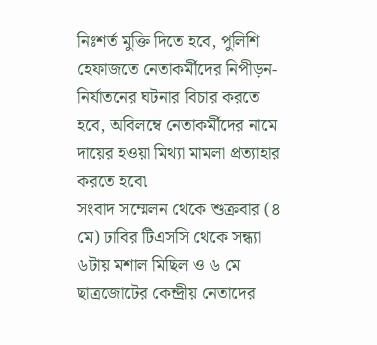নিঃশর্ত মুক্তি দিতে হবে, পুলিশি হেফাজতে নেতাকর্মীদের নিপীড়ন-নির্যাতনের ঘটনার বিচার করতে হবে, অবিলম্বে নেতাকর্মীদের নামে দায়ের হওয়া মিথ্যা মামলা প্রত্যাহার করতে হবে৷
সংবাদ সম্মেলন থেকে শুক্রবার (৪ মে) ঢাবির টিএসসি থেকে সন্ধ্যা ৬টায় মশাল মিছিল ও ৬ মে ছাত্রজোটের কেন্দ্রীয় নেতাদের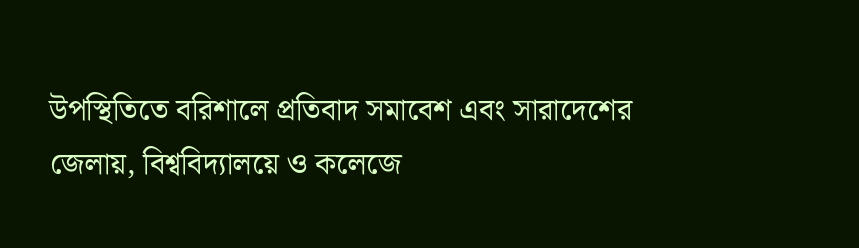উপস্থিতিতে বরিশালে প্রতিবাদ সমাবেশ এবং সারাদেশের জেলায়, বিশ্ববিদ্যালয়ে ও কলেজে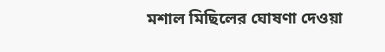মশাল মিছিলের ঘোষণা দেওয়া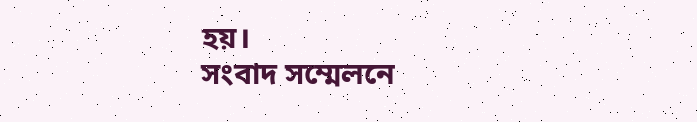হয়।
সংবাদ সম্মেলনে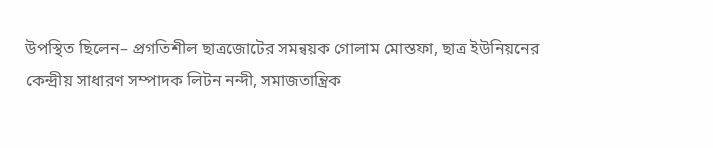উপস্থিত ছিলেন– প্রগতিশীল ছাত্রজোটের সমন্বয়ক গোলাম মোস্তফা, ছাত্র ইউনিয়নের কেন্দ্রীয় সাধারণ সম্পাদক লিটন নন্দী, সমাজতান্ত্রিক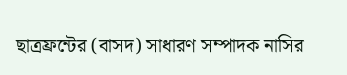ছাত্রফ্রন্টের (বাসদ) সাধারণ সম্পাদক নাসির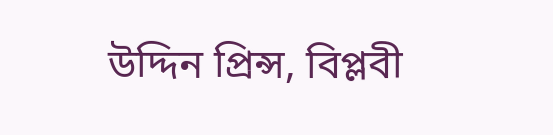উদ্দিন প্রিন্স, বিপ্লবী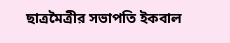ছাত্রমৈত্রীর সভাপতি ইকবাল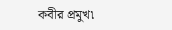কবীর প্রমুখ৷